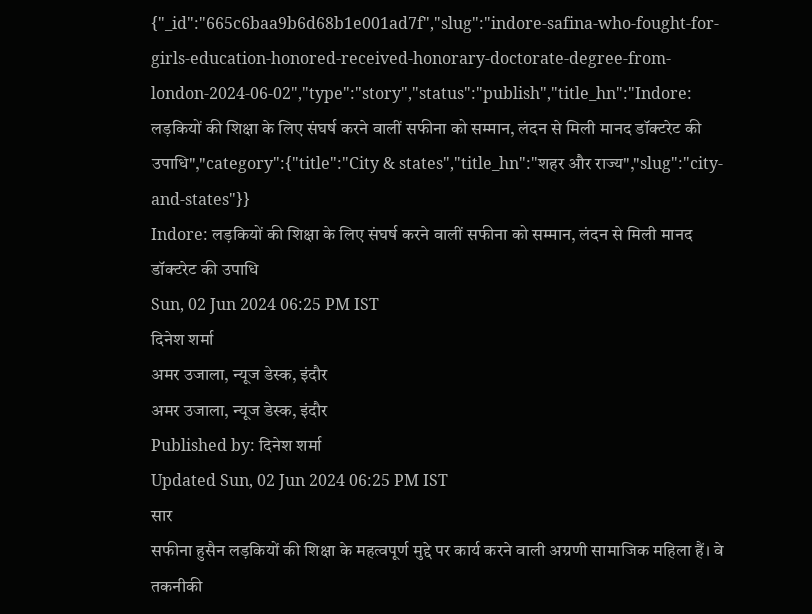{"_id":"665c6baa9b6d68b1e001ad7f","slug":"indore-safina-who-fought-for-girls-education-honored-received-honorary-doctorate-degree-from-london-2024-06-02","type":"story","status":"publish","title_hn":"Indore: लड़कियों की शिक्षा के लिए संघर्ष करने वालीं सफीना को सम्मान, लंदन से मिली मानद डॉक्टरेट की उपाधि","category":{"title":"City & states","title_hn":"शहर और राज्य","slug":"city-and-states"}}
Indore: लड़कियों की शिक्षा के लिए संघर्ष करने वालीं सफीना को सम्मान, लंदन से मिली मानद डॉक्टरेट की उपाधि
Sun, 02 Jun 2024 06:25 PM IST
दिनेश शर्मा
अमर उजाला, न्यूज डेस्क, इंदौर
अमर उजाला, न्यूज डेस्क, इंदौर
Published by: दिनेश शर्मा
Updated Sun, 02 Jun 2024 06:25 PM IST
सार
सफीना हुसैन लड़कियों की शिक्षा के महत्वपूर्ण मुद्दे पर कार्य करने वाली अग्रणी सामाजिक महिला हैं। वे तकनीकी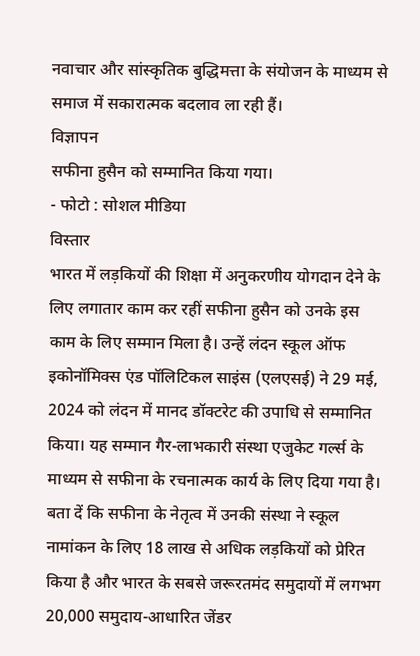नवाचार और सांस्कृतिक बुद्धिमत्ता के संयोजन के माध्यम से समाज में सकारात्मक बदलाव ला रही हैं।
विज्ञापन
सफीना हुसैन को सम्मानित किया गया।
- फोटो : सोशल मीडिया
विस्तार
भारत में लड़कियों की शिक्षा में अनुकरणीय योगदान देने के लिए लगातार काम कर रहीं सफीना हुसैन को उनके इस काम के लिए सम्मान मिला है। उन्हें लंदन स्कूल ऑफ इकोनॉमिक्स एंड पॉलिटिकल साइंस (एलएसई) ने 29 मई, 2024 को लंदन में मानद डॉक्टरेट की उपाधि से सम्मानित किया। यह सम्मान गैर-लाभकारी संस्था एजुकेट गर्ल्स के माध्यम से सफीना के रचनात्मक कार्य के लिए दिया गया है।
बता दें कि सफीना के नेतृत्व में उनकी संस्था ने स्कूल नामांकन के लिए 18 लाख से अधिक लड़कियों को प्रेरित किया है और भारत के सबसे जरूरतमंद समुदायों में लगभग 20,000 समुदाय-आधारित जेंडर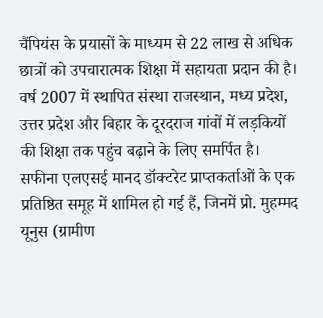चैंपियंस के प्रयासों के माध्यम से 22 लाख से अधिक छात्रों को उपचारात्मक शिक्षा में सहायता प्रदान की है। वर्ष 2007 में स्थापित संस्था राजस्थान, मध्य प्रदेश, उत्तर प्रदेश और बिहार के दूरदराज गांवों में लड़कियों की शिक्षा तक पहुंच बढ़ाने के लिए समर्पित है।
सफीना एलएसई मानद डॉक्टरेट प्राप्तकर्ताओं के एक प्रतिष्ठित समूह में शामिल हो गई हैं, जिनमें प्रो. मुहम्मद यूनुस (ग्रामीण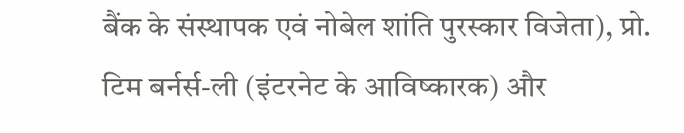बैंक के संस्थापक एवं नोबेल शांति पुरस्कार विजेता), प्रो. टिम बर्नर्स-ली (इंटरनेट के आविष्कारक) और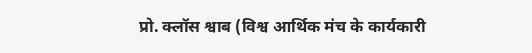प्रो. क्लॉस श्वाब (विश्व आर्थिक मंच के कार्यकारी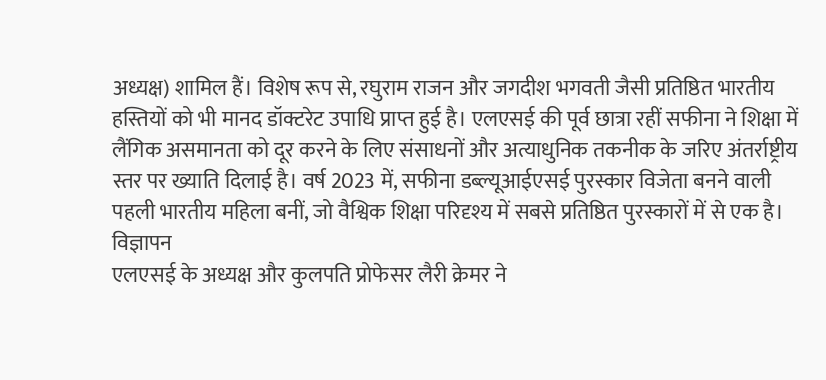अध्यक्ष) शामिल हैं। विशेष रूप से, रघुराम राजन और जगदीश भगवती जैसी प्रतिष्ठित भारतीय हस्तियों को भी मानद डॉक्टरेट उपाधि प्राप्त हुई है। एलएसई की पूर्व छात्रा रहीं सफीना ने शिक्षा में लैंगिक असमानता को दूर करने के लिए संसाधनों और अत्याधुनिक तकनीक के जरिए अंतर्राष्ट्रीय स्तर पर ख्याति दिलाई है। वर्ष 2023 में, सफीना डब्ल्यूआईएसई पुरस्कार विजेता बनने वाली पहली भारतीय महिला बनीं, जो वैश्विक शिक्षा परिदृश्य में सबसे प्रतिष्ठित पुरस्कारों में से एक है।
विज्ञापन
एलएसई के अध्यक्ष और कुलपति प्रोफेसर लैरी क्रेमर ने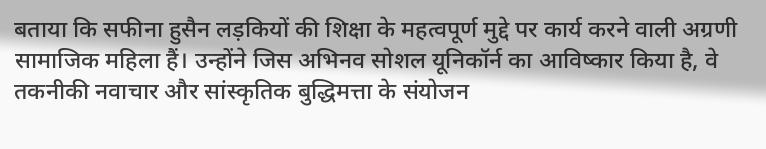बताया कि सफीना हुसैन लड़कियों की शिक्षा के महत्वपूर्ण मुद्दे पर कार्य करने वाली अग्रणी सामाजिक महिला हैं। उन्होंने जिस अभिनव सोशल यूनिकॉर्न का आविष्कार किया है, वे तकनीकी नवाचार और सांस्कृतिक बुद्धिमत्ता के संयोजन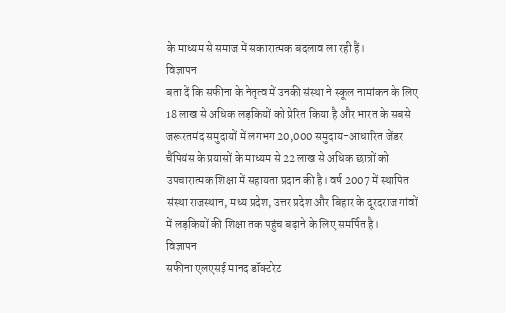के माध्यम से समाज में सकारात्मक बदलाव ला रही हैं।
विज्ञापन
बता दें कि सफीना के नेतृत्व में उनकी संस्था ने स्कूल नामांकन के लिए 18 लाख से अधिक लड़कियों को प्रेरित किया है और भारत के सबसे जरूरतमंद समुदायों में लगभग 20,000 समुदाय-आधारित जेंडर चैंपियंस के प्रयासों के माध्यम से 22 लाख से अधिक छात्रों को उपचारात्मक शिक्षा में सहायता प्रदान की है। वर्ष 2007 में स्थापित संस्था राजस्थान, मध्य प्रदेश, उत्तर प्रदेश और बिहार के दूरदराज गांवों में लड़कियों की शिक्षा तक पहुंच बढ़ाने के लिए समर्पित है।
विज्ञापन
सफीना एलएसई मानद डॉक्टरेट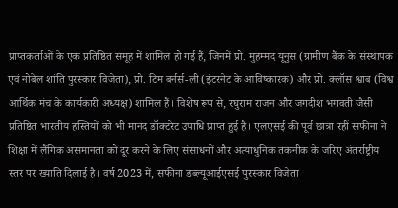प्राप्तकर्ताओं के एक प्रतिष्ठित समूह में शामिल हो गई हैं, जिनमें प्रो. मुहम्मद यूनुस (ग्रामीण बैंक के संस्थापक एवं नोबेल शांति पुरस्कार विजेता), प्रो. टिम बर्नर्स-ली (इंटरनेट के आविष्कारक) और प्रो. क्लॉस श्वाब (विश्व आर्थिक मंच के कार्यकारी अध्यक्ष) शामिल हैं। विशेष रूप से, रघुराम राजन और जगदीश भगवती जैसी प्रतिष्ठित भारतीय हस्तियों को भी मानद डॉक्टरेट उपाधि प्राप्त हुई है। एलएसई की पूर्व छात्रा रहीं सफीना ने शिक्षा में लैंगिक असमानता को दूर करने के लिए संसाधनों और अत्याधुनिक तकनीक के जरिए अंतर्राष्ट्रीय स्तर पर ख्याति दिलाई है। वर्ष 2023 में, सफीना डब्ल्यूआईएसई पुरस्कार विजेता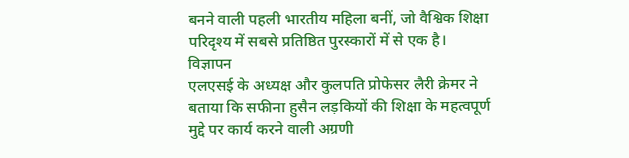बनने वाली पहली भारतीय महिला बनीं, जो वैश्विक शिक्षा परिदृश्य में सबसे प्रतिष्ठित पुरस्कारों में से एक है।
विज्ञापन
एलएसई के अध्यक्ष और कुलपति प्रोफेसर लैरी क्रेमर ने बताया कि सफीना हुसैन लड़कियों की शिक्षा के महत्वपूर्ण मुद्दे पर कार्य करने वाली अग्रणी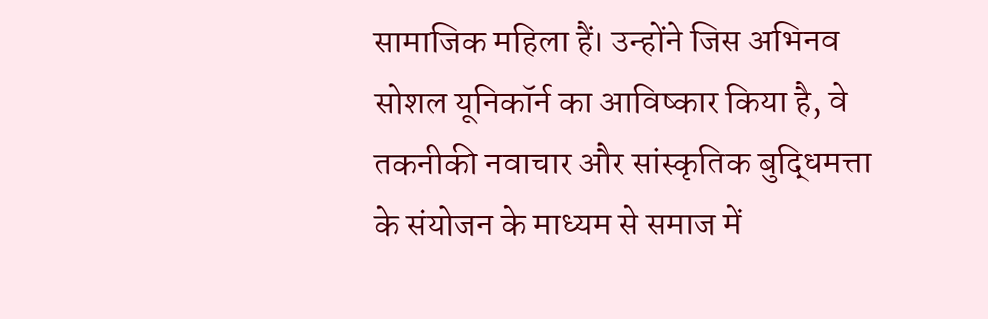सामाजिक महिला हैं। उन्होंने जिस अभिनव सोशल यूनिकॉर्न का आविष्कार किया है, वे तकनीकी नवाचार और सांस्कृतिक बुद्धिमत्ता के संयोजन के माध्यम से समाज में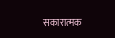सकारात्मक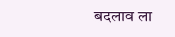बदलाव ला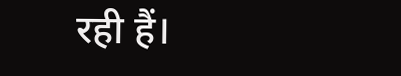रही हैं।